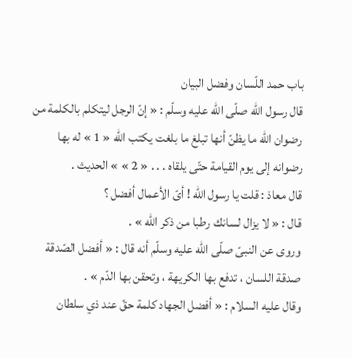باب حمد اللّسان وفضل البيان
قال رسول اللّه صلّى اللّه عليه وسلّم : « إنّ الرجل ليتكلم بالكلمة من رضوان اللّه ما يظنّ أنها تبلغ ما بلغت يكتب اللّه « 1 » له بها رضوانه إلى يوم القيامة حتّى يلقاه . . . « 2 » » الحديث .
قال معاذ : قلت يا رسول اللّه ! أىّ الأعمال أفضل ؟
قال : « لا يزال لسانك رطبا من ذكر اللّه » .
وروى عن النبىّ صلّى اللّه عليه وسلّم أنه قال : « أفضل الصّدقة صدقة اللسان ، تدفع بها الكريهة ، وتحقن بها الدّم » .
وقال عليه السلام : « أفضل الجهاد كلمة حقّ عند ذي سلطان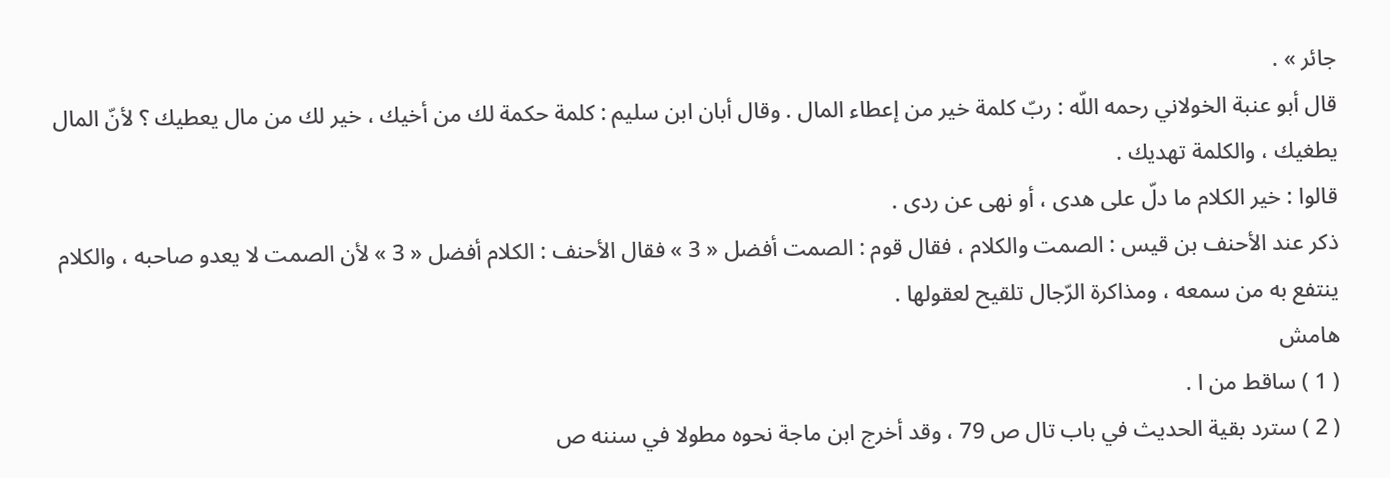جائر » .
قال أبو عنبة الخولاني رحمه اللّه : ربّ كلمة خير من إعطاء المال . وقال أبان ابن سليم : كلمة حكمة لك من أخيك ، خير لك من مال يعطيك ؟ لأنّ المال يطغيك ، والكلمة تهديك .
قالوا : خير الكلام ما دلّ على هدى ، أو نهى عن ردى .
ذكر عند الأحنف بن قيس : الصمت والكلام ، فقال قوم : الصمت أفضل « 3 » فقال الأحنف : الكلام أفضل « 3 » لأن الصمت لا يعدو صاحبه ، والكلام ينتفع به من سمعه ، ومذاكرة الرّجال تلقيح لعقولها .
هامش
( 1 ) ساقط من ا .
( 2 ) سترد بقية الحديث في باب تال ص 79 ، وقد أخرج ابن ماجة نحوه مطولا في سننه ص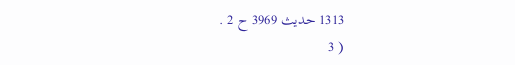1313 حديث 3969 ح 2 .
( 3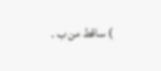) ساقط من ب .